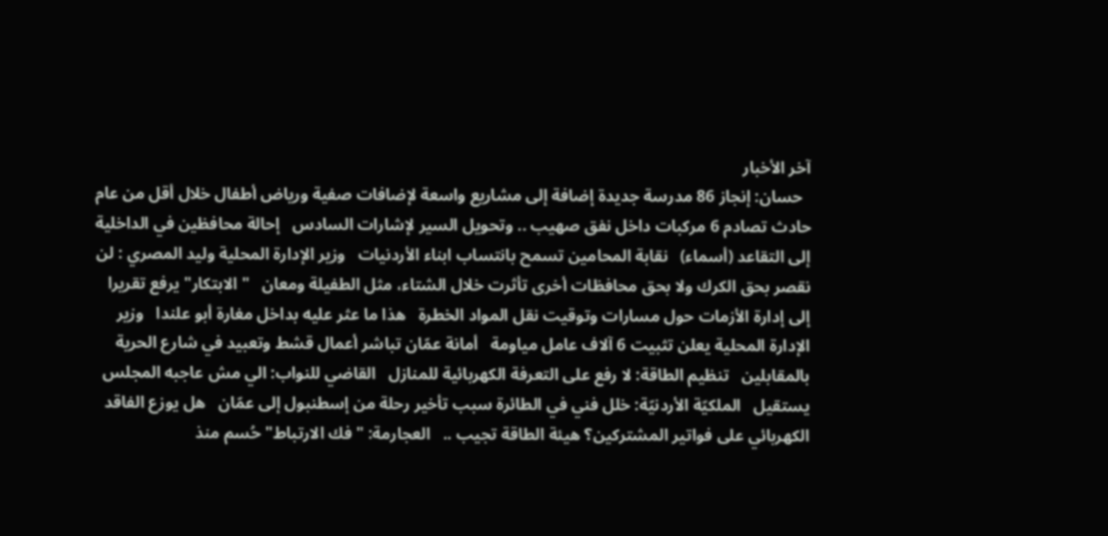آخر الأخبار
  حسان: إنجاز 86 مدرسة جديدة إضافة إلى مشاريع واسعة لإضافات صفية ورياض أطفال خلال أقل من عام   حادث تصادم 6 مركبات داخل نفق صهيب .. وتحويل السير لإشارات السادس   إحالة محافظين في الداخلية إلى التقاعد (أسماء)   نقابة المحامين تسمح بانتساب ابناء الأردنيات   وزير الإدارة المحلية وليد المصري : لن نقصر بحق الكرك ولا بحق محافظات أخرى تأثرت خلال الشتاء، مثل الطفيلة ومعان   "الابتكار" يرفع تقريرا إلى إدارة الأزمات حول مسارات وتوقيت نقل المواد الخطرة   هذا ما عثر عليه بداخل مغارة أبو علندا   وزير الإدارة المحلية يعلن تثبيت 6 آلاف عامل مياومة   أمانة عمّان تباشر أعمال قشط وتعبيد في شارع الحرية بالمقابلين   تنظيم الطاقة: لا رفع على التعرفة الكهربائية للمنازل   القاضي للنواب: الي مش عاجبه المجلس يستقيل   الملكيّة الأردنيّة: خلل فني في الطائرة سبب تأخير رحلة من إسطنبول إلى عمّان   هل يوزع الفاقد الكهربائي على فواتير المشتركين؟ هيئة الطاقة تجيب ..   العجارمة: "فك الارتباط" حُسم منذ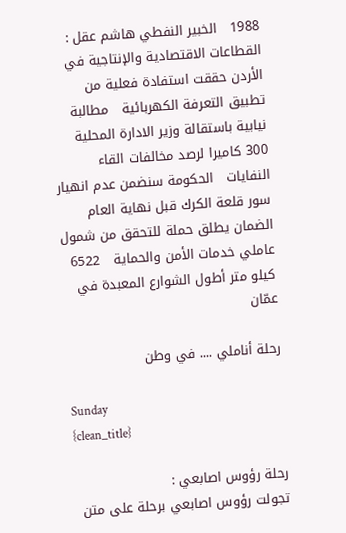1988   الخبير النفطي هاشم عقل : القطاعات الاقتصادية والإنتاجية في الأردن حققت استفادة فعلية من تطبيق التعرفة الكهربائية   مطالبة نيابية باستقالة وزير الادارة المحلية   300 كاميرا لرصد مخالفات القاء النفايات   الحكومة سنضمن عدم انهيار سور قلعة الكرك قبل نهاية العام   الضمان يطلق حملة للتحقق من شمول عاملي خدمات الأمن والحماية   6522 كيلو متر أطول الشوارع المعبدة في عمّان

رحلة أناملي .... في وطن

Sunday
{clean_title}

رحلة رؤوس اصابعي :
تجولت رؤوس اصابعي برحلة على متن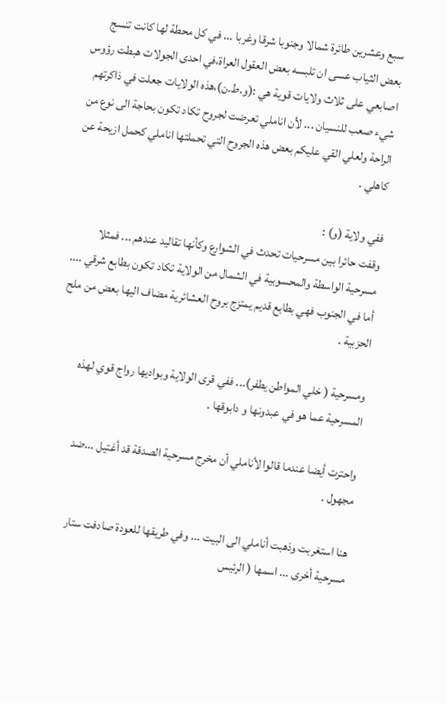سبع وعشرين طائرة شمالا وجنوبا شرقا وغربا ... في كل محطة لها كانت تنسج بعض الثياب عسى ان تلبسه بعض العقول العراة،في احدى الجولات هبطت رؤوس اصابعي على ثلاث ولايات قوية هي :(و.ط.ن)،هذه الولايات جعلت في ذاكرتهم شيء صعب للنسيان ... لأن اناملي تعرضت لجروح تكاد تكون بحاجة الى نوع من الراحة ولعلي القي عليكم بعض هذه الجروح التي تحملتها اناملي كحمل ازيحة عن كاهلي .

ففي ولاية (و) :
وقفت حائرا بين مسرحيات تحدث في الشوارع وكأنها تقاليد عندهم ... فمثلا مسرحية الواسطة والمحسوبية في الشمال من الولاية تكاد تكون بطابع شرقي .... أما في الجنوب فهي بطابع قديم يمتزج بروح العشائرية مضاف اليها بعض من ملح الحزبية .

ومسرحية ( خلي المواطن يطفر)... ففي قرى الولاية وبواديها رواج قوي لهذه المسرحية عما هو في عبدونها و دابوقها .

واحترت أيضا عندما قالوا لأناملي أن مخرج مسرحية الصدقة قد أغتيل ...ضد مجهول .

هنا استغربت وذهبت أناملي الى البيت ... وفي طريقها للعودة صادفت ستار مسرحية أخرى ... اسمها ( الرئيس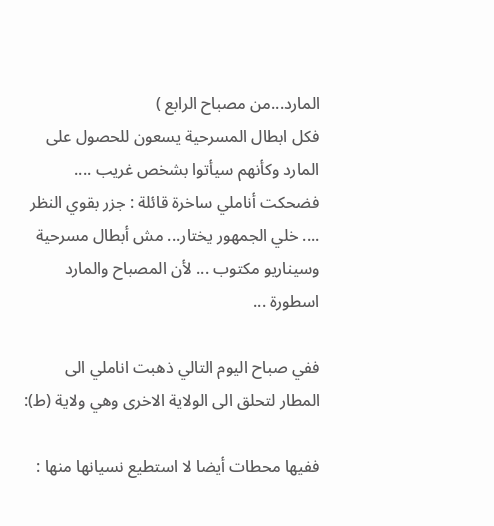المارد...من مصباح الرابع )
فكل ابطال المسرحية يسعون للحصول على المارد وكأنهم سيأتوا بشخص غريب .... فضحكت أناملي ساخرة قائلة : جزر بقوي النظر .... خلي الجمهور يختار... مش أبطال مسرحية وسيناريو مكتوب ... لأن المصباح والمارد اسطورة ...

ففي صباح اليوم التالي ذهبت اناملي الى المطار لتحلق الى الولاية الاخرى وهي ولاية (ط):

ففيها محطات أيضا لا استطيع نسيانها منها :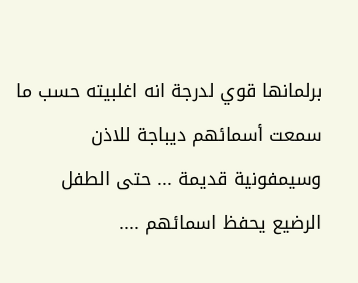برلمانها قوي لدرجة انه اغلبيته حسب ما سمعت أسمائهم ديباجة للاذن وسيمفونية قديمة ... حتى الطفل الرضيع يحفظ اسمائهم ....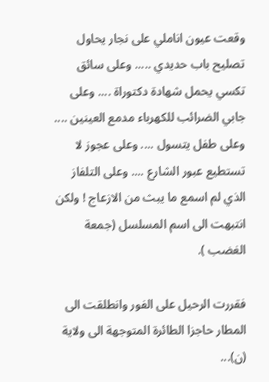وقعت عيون اناملي على نجار يحاول تصليح باب حديدي ..... وعلى سائق تكسي يحمل شهادة دكتوراة .... وعلى جابي الضرائب للكهرباء مدمع العينين .... وعلى طفل يتسول .... وعلى عجوز لا تستطيع عبور الشارع .... وعلى التلفاز الذي لم اسمع ما يبث من الازعاج ! ولكن انتبهت الى اسم المسلسل (جمعة الغضب ).

فقررت الرحيل على الفور وانطلقت الى المطار حاجزا الطائرة المتوجهة الى ولاية (ن)...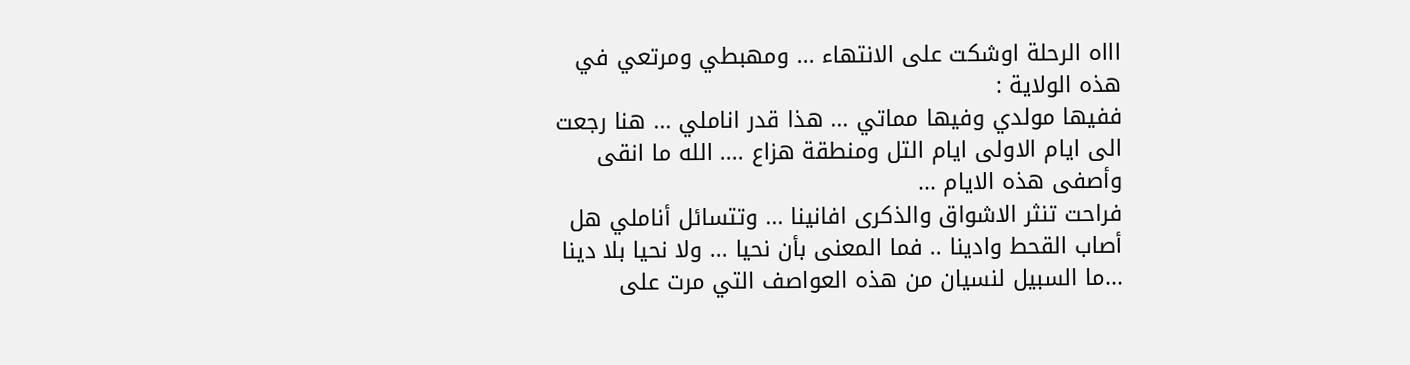اااه الرحلة اوشكت على الانتهاء ... ومهبطي ومرتعي في هذه الولاية :
ففيها مولدي وفيها مماتي ... هذا قدر اناملي ... هنا رجعت الى ايام الاولى ايام التل ومنطقة هزاع .... الله ما انقى وأصفى هذه الايام ...
فراحت تنثر الاشواق والذكرى افانينا ... وتتسائل أناملي هل أصاب القحط وادينا .. فما المعنى بأن نحيا ... ولا نحيا بلا دينا ...ما السبيل لنسيان من هذه العواصف التي مرت على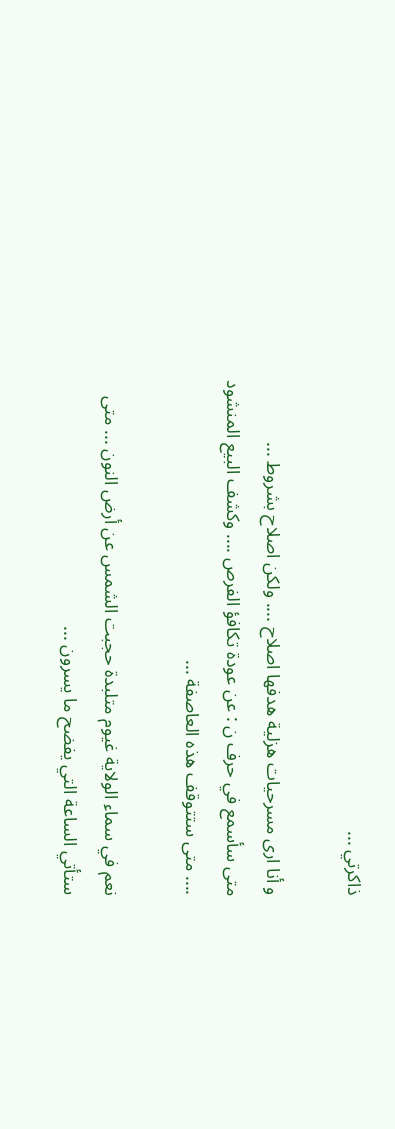ذاكرتي ...

و أنا ارى مسرحيات هزلية هدفها اصلاح .... ولكن اصلاح بشروط ...
متى سأسمع في حرف ن : عن عودة تكافؤ الفرص .... وكشف البيع المنشود .... متى ستتوقف هذه العاصفة ...

نعم في سماء الولاية غيوم متلبدة حجبت الشمس عن أرض النون ... متى ستأتي الساعة التي يفضح ما يسرون ...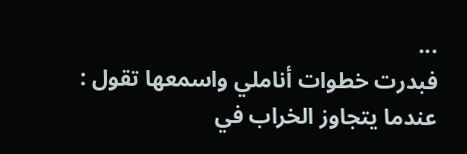...
فبدرت خطوات أناملي واسمعها تقول :
عندما يتجاوز الخراب في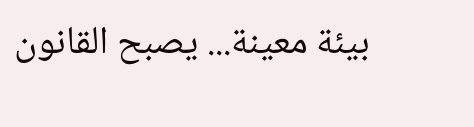بيئة معينة... يصبح القانون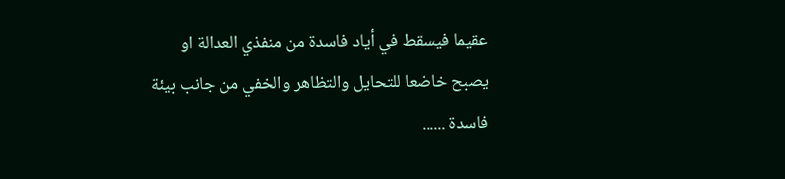عقيما فيسقط في أياد فاسدة من منفذي العدالة او يصبح خاضعا للتحايل والتظاهر والخفي من جانب بيئة فاسدة ......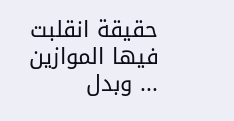حقيقة انقلبت فيها الموازين ... وبدل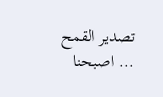تصدير القمح ... اصبحنا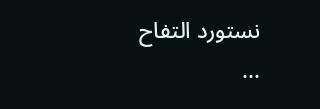نستورد التفاح ...